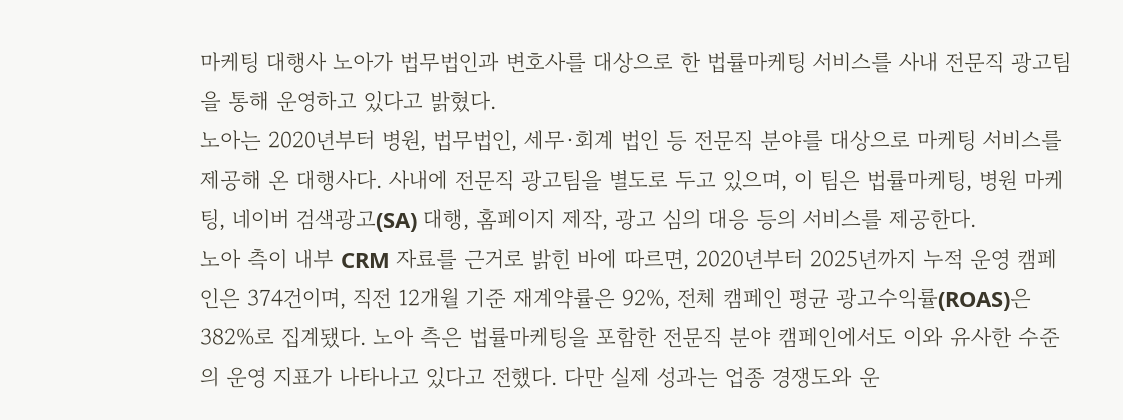마케팅 대행사 노아가 법무법인과 변호사를 대상으로 한 법률마케팅 서비스를 사내 전문직 광고팀을 통해 운영하고 있다고 밝혔다.
노아는 2020년부터 병원, 법무법인, 세무·회계 법인 등 전문직 분야를 대상으로 마케팅 서비스를 제공해 온 대행사다. 사내에 전문직 광고팀을 별도로 두고 있으며, 이 팀은 법률마케팅, 병원 마케팅, 네이버 검색광고(SA) 대행, 홈페이지 제작, 광고 심의 대응 등의 서비스를 제공한다.
노아 측이 내부 CRM 자료를 근거로 밝힌 바에 따르면, 2020년부터 2025년까지 누적 운영 캠페인은 374건이며, 직전 12개월 기준 재계약률은 92%, 전체 캠페인 평균 광고수익률(ROAS)은 382%로 집계됐다. 노아 측은 법률마케팅을 포함한 전문직 분야 캠페인에서도 이와 유사한 수준의 운영 지표가 나타나고 있다고 전했다. 다만 실제 성과는 업종 경쟁도와 운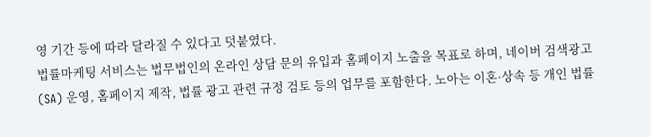영 기간 등에 따라 달라질 수 있다고 덧붙였다.
법률마케팅 서비스는 법무법인의 온라인 상담 문의 유입과 홈페이지 노출을 목표로 하며, 네이버 검색광고(SA) 운영, 홈페이지 제작, 법률 광고 관련 규정 검토 등의 업무를 포함한다. 노아는 이혼·상속 등 개인 법률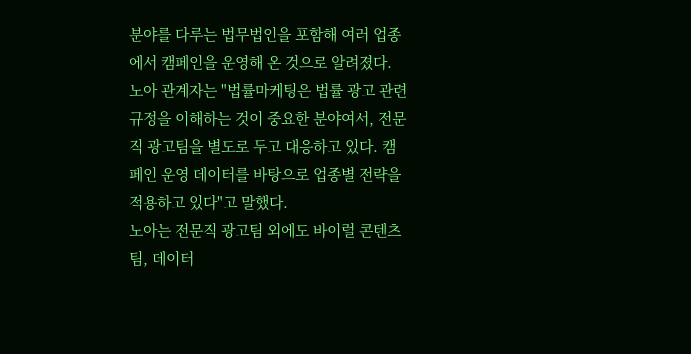분야를 다루는 법무법인을 포함해 여러 업종에서 캠페인을 운영해 온 것으로 알려졌다.
노아 관계자는 "법률마케팅은 법률 광고 관련 규정을 이해하는 것이 중요한 분야여서, 전문직 광고팀을 별도로 두고 대응하고 있다. 캠페인 운영 데이터를 바탕으로 업종별 전략을 적용하고 있다"고 말했다.
노아는 전문직 광고팀 외에도 바이럴 콘텐츠팀, 데이터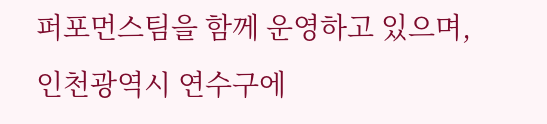퍼포먼스팀을 함께 운영하고 있으며, 인천광역시 연수구에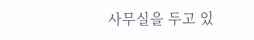사무실을 두고 있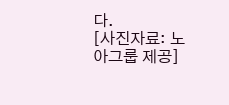다.
[사진자료: 노아그룹 제공]